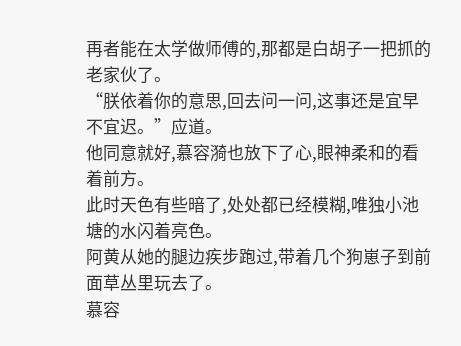再者能在太学做师傅的,那都是白胡子一把抓的老家伙了。
“朕依着你的意思,回去问一问,这事还是宜早不宜迟。”应道。
他同意就好,慕容漪也放下了心,眼神柔和的看着前方。
此时天色有些暗了,处处都已经模糊,唯独小池塘的水闪着亮色。
阿黄从她的腿边疾步跑过,带着几个狗崽子到前面草丛里玩去了。
慕容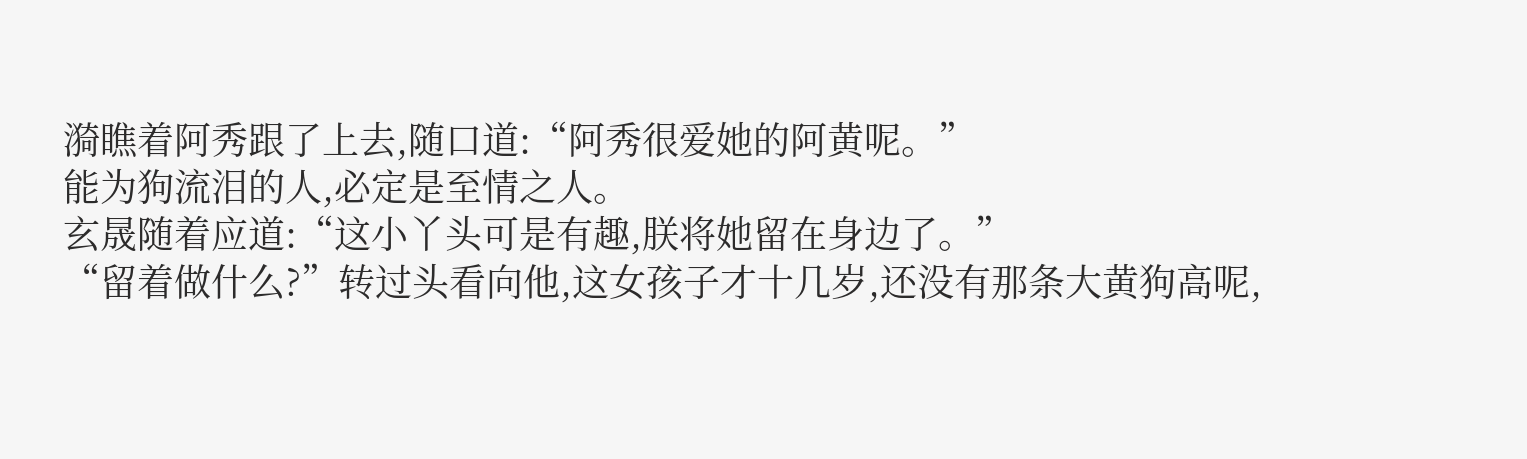漪瞧着阿秀跟了上去,随口道:“阿秀很爱她的阿黄呢。”
能为狗流泪的人,必定是至情之人。
玄晟随着应道:“这小丫头可是有趣,朕将她留在身边了。”
“留着做什么?”转过头看向他,这女孩子才十几岁,还没有那条大黄狗高呢,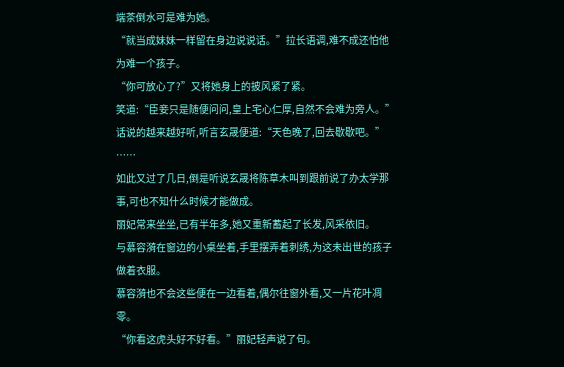端茶倒水可是难为她。
“就当成妹妹一样留在身边说说话。”拉长语调,难不成还怕他为难一个孩子。
“你可放心了?”又将她身上的披风紧了紧。
笑道:“臣妾只是随便问问,皇上宅心仁厚,自然不会难为旁人。”
话说的越来越好听,听言玄晟便道:“天色晚了,回去歇歇吧。”
……
如此又过了几日,倒是听说玄晟将陈草木叫到跟前说了办太学那事,可也不知什么时候才能做成。
丽妃常来坐坐,已有半年多,她又重新蓄起了长发,风采依旧。
与慕容漪在窗边的小桌坐着,手里摆弄着刺绣,为这未出世的孩子做着衣服。
慕容漪也不会这些便在一边看着,偶尔往窗外看,又一片花叶凋零。
“你看这虎头好不好看。”丽妃轻声说了句。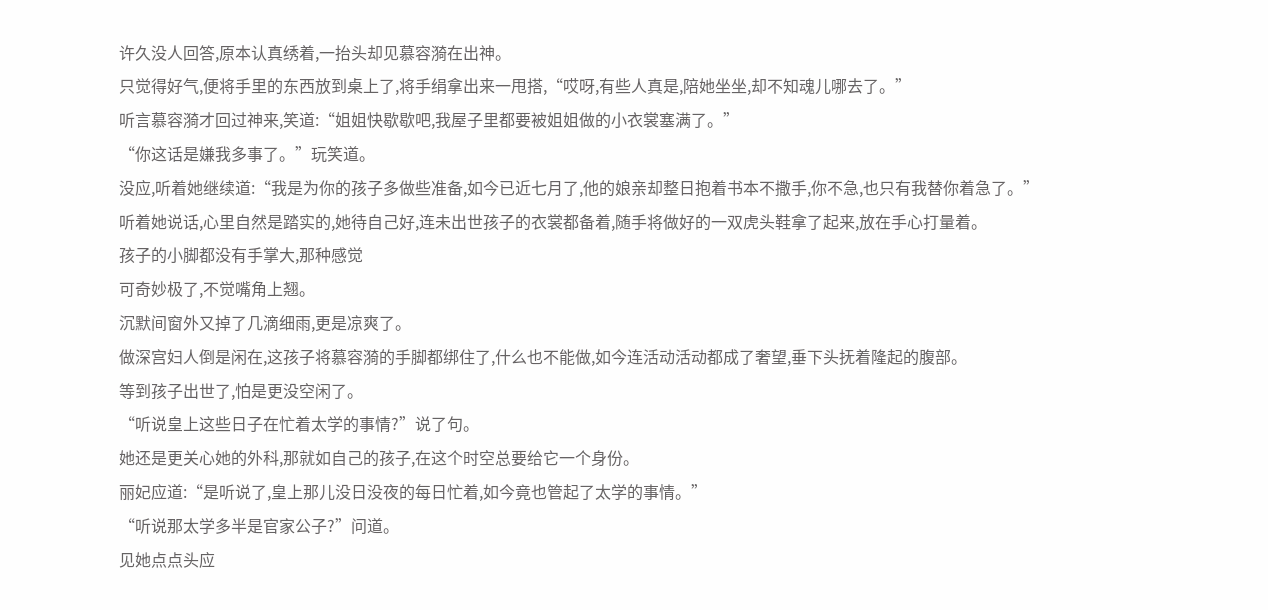许久没人回答,原本认真绣着,一抬头却见慕容漪在出神。
只觉得好气,便将手里的东西放到桌上了,将手绢拿出来一甩搭,“哎呀,有些人真是,陪她坐坐,却不知魂儿哪去了。”
听言慕容漪才回过神来,笑道:“姐姐快歇歇吧,我屋子里都要被姐姐做的小衣裳塞满了。”
“你这话是嫌我多事了。”玩笑道。
没应,听着她继续道:“我是为你的孩子多做些准备,如今已近七月了,他的娘亲却整日抱着书本不撒手,你不急,也只有我替你着急了。”
听着她说话,心里自然是踏实的,她待自己好,连未出世孩子的衣裳都备着,随手将做好的一双虎头鞋拿了起来,放在手心打量着。
孩子的小脚都没有手掌大,那种感觉
可奇妙极了,不觉嘴角上翘。
沉默间窗外又掉了几滴细雨,更是凉爽了。
做深宫妇人倒是闲在,这孩子将慕容漪的手脚都绑住了,什么也不能做,如今连活动活动都成了奢望,垂下头抚着隆起的腹部。
等到孩子出世了,怕是更没空闲了。
“听说皇上这些日子在忙着太学的事情?”说了句。
她还是更关心她的外科,那就如自己的孩子,在这个时空总要给它一个身份。
丽妃应道:“是听说了,皇上那儿没日没夜的每日忙着,如今竟也管起了太学的事情。”
“听说那太学多半是官家公子?”问道。
见她点点头应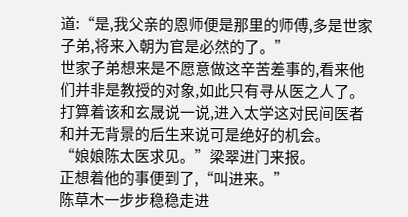道:“是,我父亲的恩师便是那里的师傅,多是世家子弟,将来入朝为官是必然的了。”
世家子弟想来是不愿意做这辛苦差事的,看来他们并非是教授的对象,如此只有寻从医之人了。
打算着该和玄晟说一说,进入太学这对民间医者和并无背景的后生来说可是绝好的机会。
“娘娘陈太医求见。”梁翠进门来报。
正想着他的事便到了,“叫进来。”
陈草木一步步稳稳走进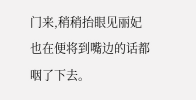门来,稍稍抬眼见丽妃也在便将到嘴边的话都咽了下去。